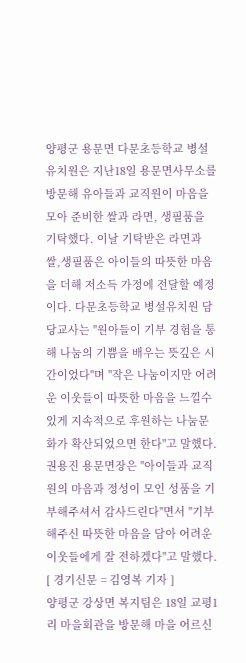양평군 용문면 다문초등학교 병설유치원은 지난18일 용문면사무소를 방문해 유아들과 교직원이 마음을 모아 준비한 쌀과 라면, 생필품을 기탁했다. 이날 기탁받은 라면과 쌀,생필품은 아이들의 따뜻한 마음을 더해 저소득 가정에 전달할 예정이다. 다문초등학교 병설유치원 담당교사는 "원아들이 기부 경험을 통해 나눔의 기쁨을 배우는 뜻깊은 시간이었다"며 "작은 나눔이지만 어려운 이웃들이 따뜻한 마음을 느낄수 있게 지속적으로 후원하는 나눔문화가 확산되었으면 한다"고 말했다. 권용진 용문면장은 "아이들과 교직원의 마음과 정성이 모인 성품을 기부해주셔서 감사드린다"면서 "기부해주신 따뜻한 마음을 담아 어려운 이웃들에게 잘 전하겠다"고 말했다. [ 경기신문 = 김영복 기자 ]
양평군 강상면 복지팀은 18일 교평1리 마을회관을 방문해 마을 어르신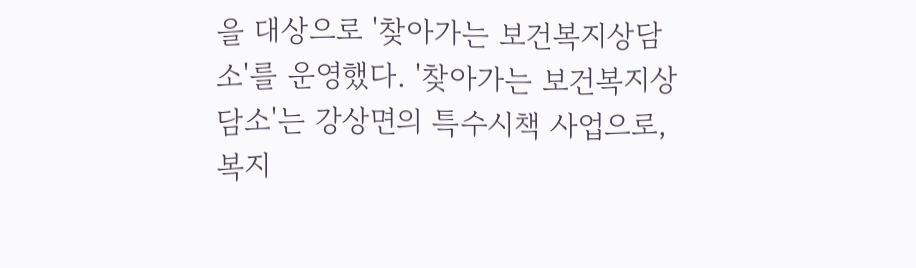을 대상으로 '찾아가는 보건복지상담소'를 운영했다. '찾아가는 보건복지상담소'는 강상면의 특수시책 사업으로, 복지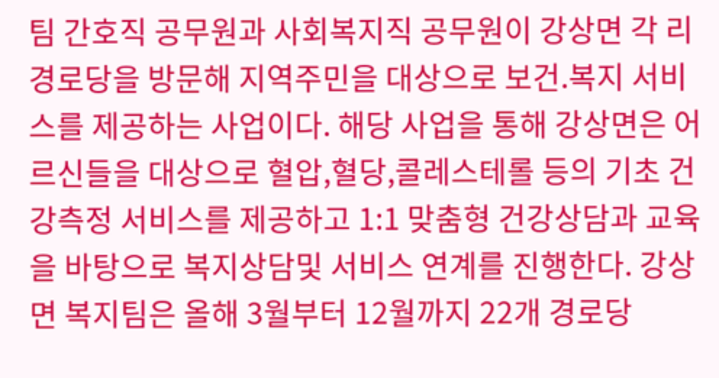팀 간호직 공무원과 사회복지직 공무원이 강상면 각 리 경로당을 방문해 지역주민을 대상으로 보건.복지 서비스를 제공하는 사업이다. 해당 사업을 통해 강상면은 어르신들을 대상으로 혈압,혈당,콜레스테롤 등의 기초 건강측정 서비스를 제공하고 1:1 맞춤형 건강상담과 교육을 바탕으로 복지상담및 서비스 연계를 진행한다. 강상면 복지팀은 올해 3월부터 12월까지 22개 경로당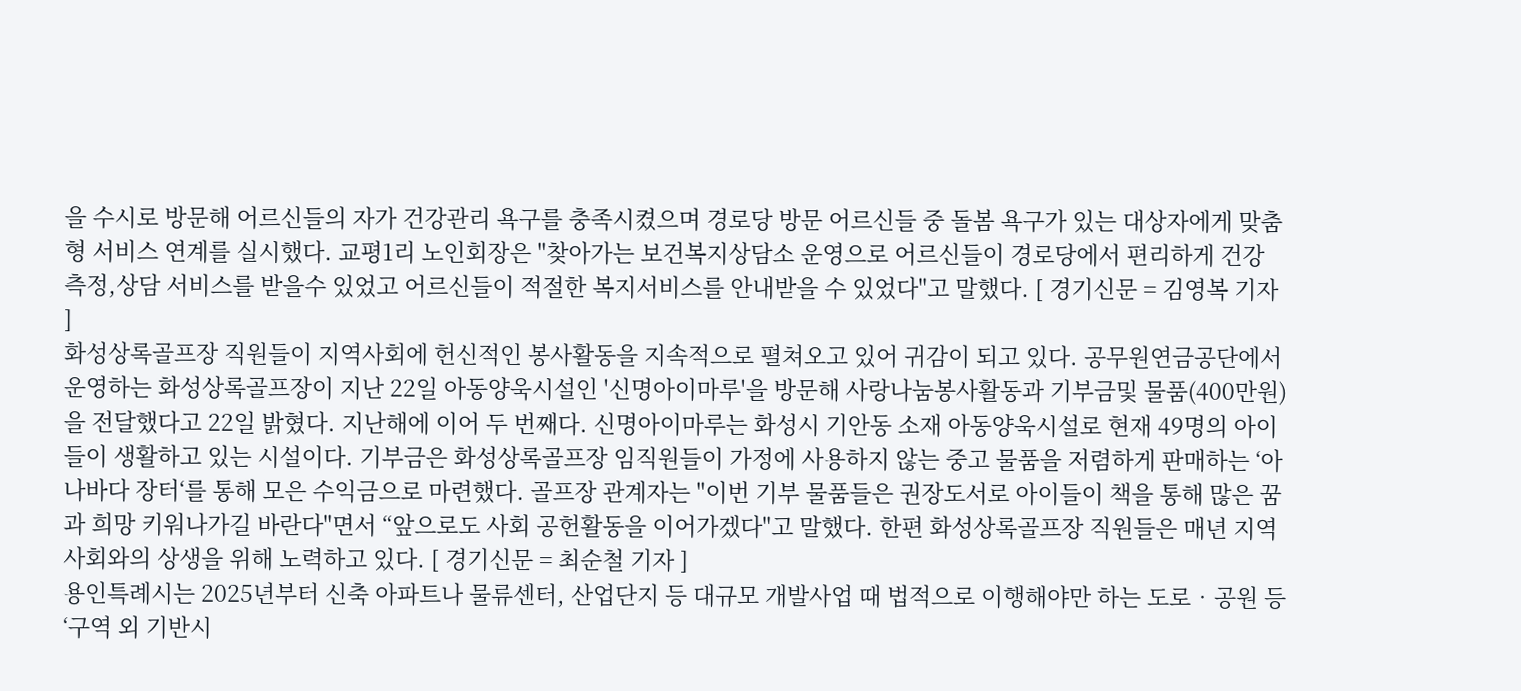을 수시로 방문해 어르신들의 자가 건강관리 욕구를 충족시켰으며 경로당 방문 어르신들 중 돌봄 욕구가 있는 대상자에게 맞춤형 서비스 연계를 실시했다. 교평1리 노인회장은 "찾아가는 보건복지상담소 운영으로 어르신들이 경로당에서 편리하게 건강 측정,상담 서비스를 받을수 있었고 어르신들이 적절한 복지서비스를 안내받을 수 있었다"고 말했다. [ 경기신문 = 김영복 기자 ]
화성상록골프장 직원들이 지역사회에 헌신적인 봉사활동을 지속적으로 펼쳐오고 있어 귀감이 되고 있다. 공무원연금공단에서 운영하는 화성상록골프장이 지난 22일 아동양욱시설인 '신명아이마루'을 방문해 사랑나눔봉사활동과 기부금및 물품(400만원)을 전달했다고 22일 밝혔다. 지난해에 이어 두 번째다. 신명아이마루는 화성시 기안동 소재 아동양욱시설로 현재 49명의 아이들이 생활하고 있는 시설이다. 기부금은 화성상록골프장 임직원들이 가정에 사용하지 않는 중고 물품을 저렴하게 판매하는 ‘아나바다 장터‘를 통해 모은 수익금으로 마련했다. 골프장 관계자는 "이번 기부 물품들은 권장도서로 아이들이 책을 통해 많은 꿈과 희망 키워나가길 바란다"면서 “앞으로도 사회 공헌활동을 이어가겠다"고 말했다. 한편 화성상록골프장 직원들은 매년 지역사회와의 상생을 위해 노력하고 있다. [ 경기신문 = 최순철 기자 ]
용인특례시는 2025년부터 신축 아파트나 물류센터, 산업단지 등 대규모 개발사업 때 법적으로 이행해야만 하는 도로‧공원 등 ‘구역 외 기반시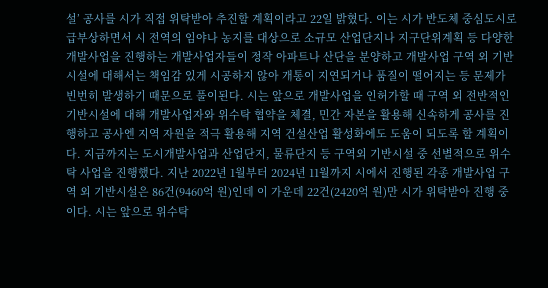설’ 공사를 시가 직접 위탁받아 추진할 계획이라고 22일 밝혔다. 이는 시가 반도체 중심도시로 급부상하면서 시 전역의 임야나 농지를 대상으로 소규모 산업단지나 지구단위계획 등 다양한 개발사업을 진행하는 개발사업자들이 정작 아파트나 산단을 분양하고 개발사업 구역 외 기반시설에 대해서는 책임감 있게 시공하지 않아 개통이 지연되거나 품질이 떨어지는 등 문제가 빈번히 발생하기 때문으로 풀이된다. 시는 앞으로 개발사업을 인허가할 때 구역 외 전반적인 기반시설에 대해 개발사업자와 위수탁 협약을 체결, 민간 자본을 활용해 신속하게 공사를 진행하고 공사엔 지역 자원을 적극 활용해 지역 건설산업 활성화에도 도움이 되도록 할 계획이다. 지금까지는 도시개발사업과 산업단지, 물류단지 등 구역외 기반시설 중 선별적으로 위수탁 사업을 진행했다. 지난 2022년 1월부터 2024년 11월까지 시에서 진행된 각종 개발사업 구역 외 기반시설은 86건(9460억 원)인데 이 가운데 22건(2420억 원)만 시가 위탁받아 진행 중이다. 시는 앞으로 위수탁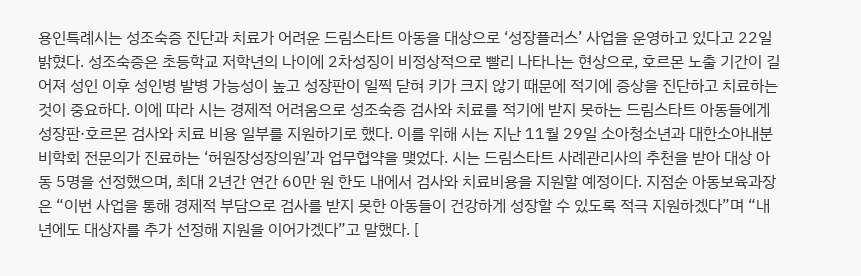용인특례시는 성조숙증 진단과 치료가 어려운 드림스타트 아동을 대상으로 ‘성장플러스’ 사업을 운영하고 있다고 22일 밝혔다. 성조숙증은 초등학교 저학년의 나이에 2차성징이 비정상적으로 빨리 나타나는 현상으로, 호르몬 노출 기간이 길어져 성인 이후 성인병 발병 가능성이 높고 성장판이 일찍 닫혀 키가 크지 않기 때문에 적기에 증상을 진단하고 치료하는 것이 중요하다. 이에 따라 시는 경제적 어려움으로 성조숙증 검사와 치료를 적기에 받지 못하는 드림스타트 아동들에게 성장판·호르몬 검사와 치료 비용 일부를 지원하기로 했다. 이를 위해 시는 지난 11월 29일 소아청소년과 대한소아내분비학회 전문의가 진료하는 ‘허원장성장의원’과 업무협약을 맺었다. 시는 드림스타트 사례관리사의 추천을 받아 대상 아동 5명을 선정했으며, 최대 2년간 연간 60만 원 한도 내에서 검사와 치료비용을 지원할 예정이다. 지점순 아동보육과장은 “이번 사업을 통해 경제적 부담으로 검사를 받지 못한 아동들이 건강하게 성장할 수 있도록 적극 지원하겠다”며 “내년에도 대상자를 추가 선정해 지원을 이어가겠다”고 말했다. [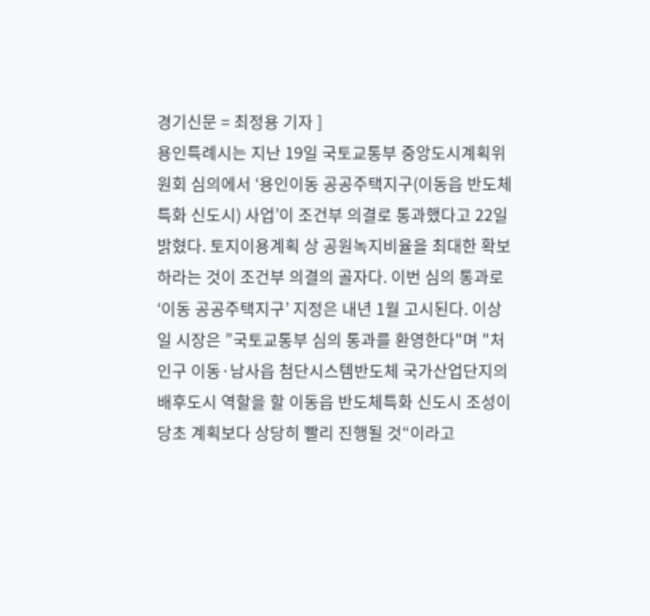경기신문 = 최정용 기자 ]
용인특례시는 지난 19일 국토교통부 중앙도시계획위원회 심의에서 ‘용인이동 공공주택지구(이동읍 반도체특화 신도시) 사업’이 조건부 의결로 통과했다고 22일 밝혔다. 토지이용계획 상 공원녹지비율을 최대한 확보하라는 것이 조건부 의결의 골자다. 이번 심의 통과로 ‘이동 공공주택지구’ 지정은 내년 1월 고시된다. 이상일 시장은 ”국토교통부 심의 통과를 환영한다"며 "처인구 이동·남사읍 첨단시스템반도체 국가산업단지의 배후도시 역할을 할 이동읍 반도체특화 신도시 조성이 당초 계획보다 상당히 빨리 진행될 것“이라고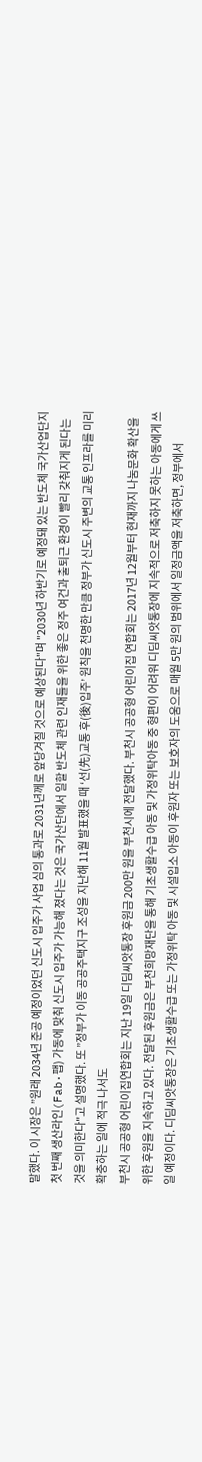말했다. 이 시장은 ”원래 2034년 준공 예정이었던 신도시 입주가 사업 심의 통과로 2031년께로 앞당겨질 것으로 예상된다"며 "2030년 하반기로 예정돼 있는 반도체 국가산업단지 첫 번째 생산라인(Fab·팹) 가동에 맞춰 신도시 입주가 가능해 졌다는 것은 국가산단에서 일할 반도체 관련 인재들을 위한 좋은 정주 여건과 출퇴근 환경이 빨리 갖춰지게 된다는 것을 의미한다"고 설명했다. 또 ”정부가 이동 공공주택지구 조성을 지난해 11월 발표했을 때 ‘선(先)교통 후(後)입주’ 원칙을 천명한 만큼 정부가 신도시 주변의 교통 인프라를 미리 확충하는 일에 적극 나서도
부천시 공공형 어린이집연합회는 지난 19일 디딤씨앗통장 후원금 200만 원을 부천시에 전달했다. 부천시 공공형 어린이집 연합회는 2017년 12월부터 현재까지 나눔문화 확산을 위한 후원을 지속하고 있다. 전달된 후원금은 부천희망재단을 통해 기초생활수급 아동 및 가정위탁아동 중 형편이 어려워 디딤씨앗통장에 지속적으로 저축하지 못하는 아동에게 쓰일 예정이다. 디딤씨앗통장은 기초생활수급 또는 가정위탁 아동 및 시설입소 아동이 후원자 또는 보호자의 도움으로 매월 5만 원의 범위에서 일정금액을 저축하면, 정부에서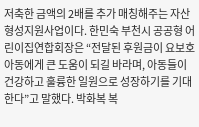저축한 금액의 2배를 추가 매칭해주는 자산형성지원사업이다. 한민숙 부천시 공공형 어린이집연합회장은 “전달된 후원금이 요보호 아동에게 큰 도움이 되길 바라며, 아동들이 건강하고 훌륭한 일원으로 성장하기를 기대한다”고 말했다. 박화복 복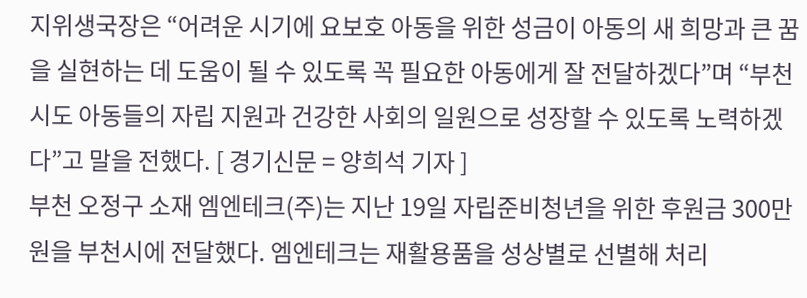지위생국장은 “어려운 시기에 요보호 아동을 위한 성금이 아동의 새 희망과 큰 꿈을 실현하는 데 도움이 될 수 있도록 꼭 필요한 아동에게 잘 전달하겠다”며 “부천시도 아동들의 자립 지원과 건강한 사회의 일원으로 성장할 수 있도록 노력하겠다”고 말을 전했다. [ 경기신문 = 양희석 기자 ]
부천 오정구 소재 엠엔테크(주)는 지난 19일 자립준비청년을 위한 후원금 300만 원을 부천시에 전달했다. 엠엔테크는 재활용품을 성상별로 선별해 처리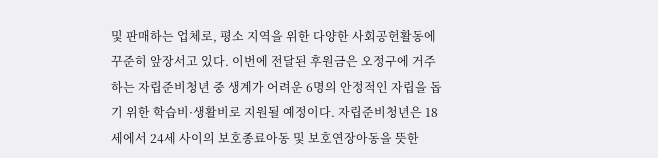및 판매하는 업체로, 평소 지역을 위한 다양한 사회공헌활동에 꾸준히 앞장서고 있다. 이번에 전달된 후원금은 오정구에 거주하는 자립준비청년 중 생계가 어려운 6명의 안정적인 자립을 돕기 위한 학습비·생활비로 지원될 예정이다. 자립준비청년은 18세에서 24세 사이의 보호종료아동 및 보호연장아동을 뜻한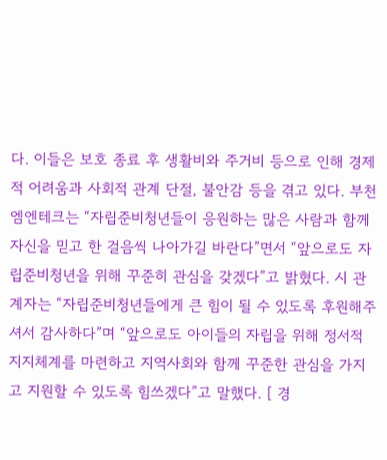다. 이들은 보호 종료 후 생활비와 주거비 등으로 인해 경제적 어려움과 사회적 관계 단절, 불안감 등을 겪고 있다. 부천 엠엔테크는 “자립준비청년들이 응원하는 많은 사람과 함께 자신을 믿고 한 걸음씩 나아가길 바란다”면서 “앞으로도 자립준비청년을 위해 꾸준히 관심을 갖겠다”고 밝혔다. 시 관계자는 “자립준비청년들에게 큰 힘이 될 수 있도록 후원해주셔서 감사하다”며 “앞으로도 아이들의 자립을 위해 정서적 지지체계를 마련하고 지역사회와 함께 꾸준한 관심을 가지고 지원할 수 있도록 힘쓰겠다”고 말했다. [ 경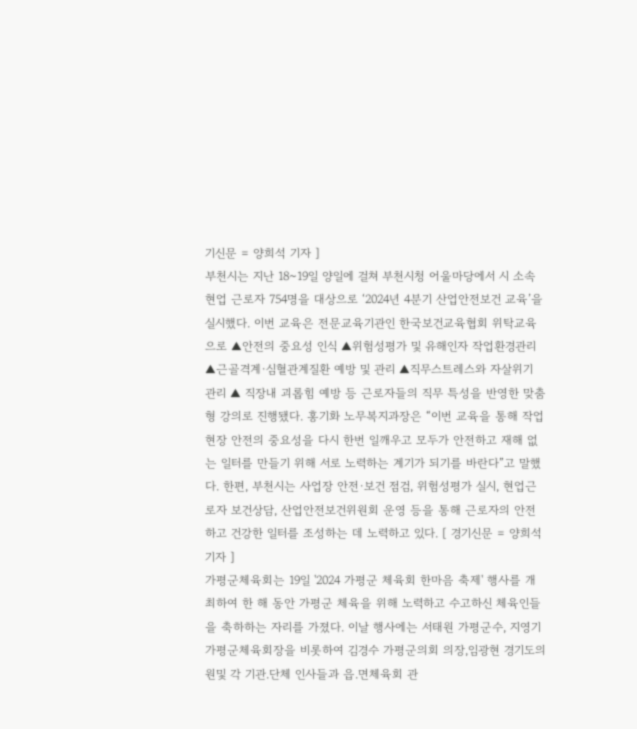기신문 = 양희석 기자 ]
부천시는 지난 18~19일 양일에 걸쳐 부천시청 어울마당에서 시 소속 현업 근로자 754명을 대상으로 ‘2024년 4분기 산업안전보건 교육’을 실시했다. 이번 교육은 전문교육기관인 한국보건교육협회 위탁교육으로 ▲안전의 중요성 인식 ▲위험성평가 및 유해인자 작업환경관리 ▲근골격계·심혈관계질환 예방 및 관리 ▲직무스트레스와 자살위기 관리 ▲ 직장내 괴롭힘 예방 등 근로자들의 직무 특성을 반영한 맞춤형 강의로 진행됐다. 홍기화 노무복지과장은 “이번 교육을 통해 작업현장 안전의 중요성을 다시 한번 일깨우고 모두가 안전하고 재해 없는 일터를 만들기 위해 서로 노력하는 계기가 되기를 바란다”고 말했다. 한편, 부천시는 사업장 안전·보건 점검, 위험성평가 실시, 현업근로자 보건상담, 산업안전보건위원회 운영 등을 통해 근로자의 안전하고 건강한 일터를 조성하는 데 노력하고 있다. [ 경기신문 = 양희석 기자 ]
가평군체육회는 19일 '2024 가평군 체육회 한마음 축제' 행사를 개최하여 한 해 동안 가평군 체육을 위해 노력하고 수고하신 체육인들을 축하하는 자리를 가졌다. 이날 행사에는 서태원 가평군수, 지영기 가평군체육회장을 비롯하여 김경수 가평군의회 의장,임광현 경기도의원및 각 기관.단체 인사들과 읍.면체육회 관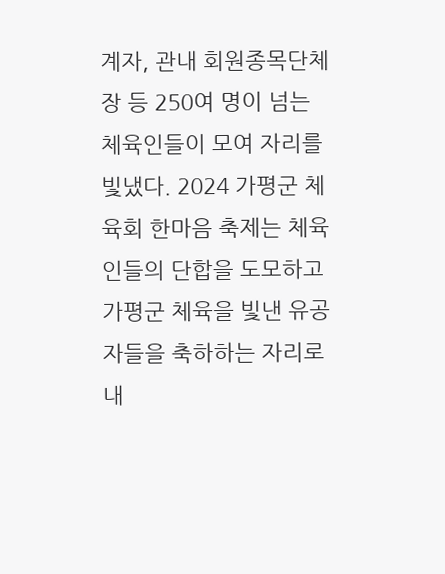계자, 관내 회원종목단체장 등 250여 명이 넘는 체육인들이 모여 자리를 빛냈다. 2024 가평군 체육회 한마음 축제는 체육인들의 단합을 도모하고 가평군 체육을 빛낸 유공자들을 축하하는 자리로 내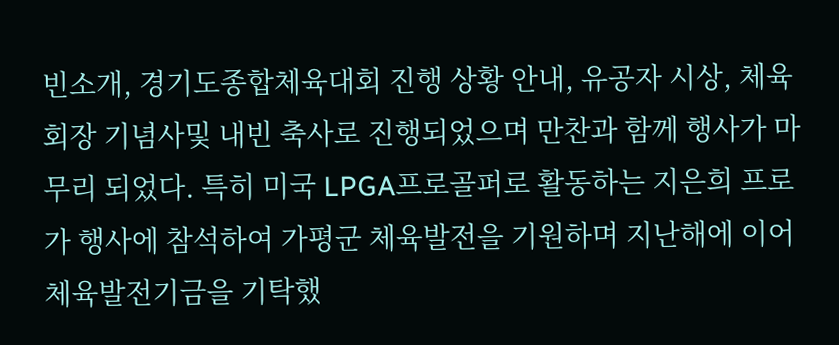빈소개, 경기도종합체육대회 진행 상황 안내, 유공자 시상, 체육회장 기념사및 내빈 축사로 진행되었으며 만찬과 함께 행사가 마무리 되었다. 특히 미국 LPGA프로골퍼로 활동하는 지은희 프로가 행사에 참석하여 가평군 체육발전을 기원하며 지난해에 이어 체육발전기금을 기탁했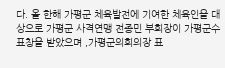다. 올 한해 가평군 체육발전에 기여한 체육인을 대상으로 가평군 사격연맹 전종민 부회장이 가평군수 표창을 받았으며 ,가평군의회의장 표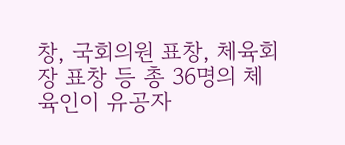창, 국회의원 표창, 체육회장 표창 등 총 36명의 체육인이 유공자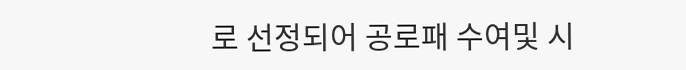로 선정되어 공로패 수여및 시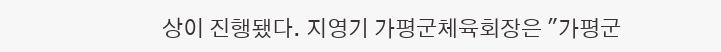상이 진행됐다. 지영기 가평군체육회장은 "가평군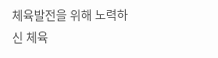체육발전을 위해 노력하신 체육